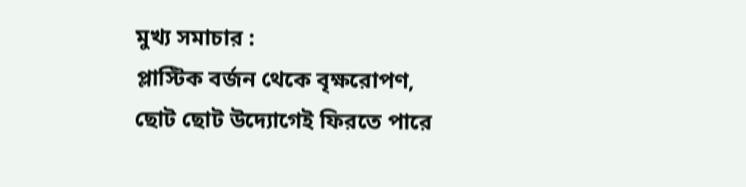মুখ্য সমাচার :
প্লাস্টিক বর্জন থেকে বৃক্ষরোপণ, ছোট ছোট উদ্যোগেই ফিরতে পারে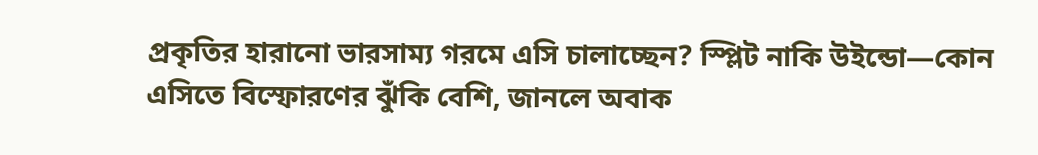প্রকৃতির হারানো ভারসাম্য গরমে এসি চালাচ্ছেন? স্প্লিট নাকি উইন্ডো—কোন এসিতে বিস্ফোরণের ঝুঁকি বেশি, জানলে অবাক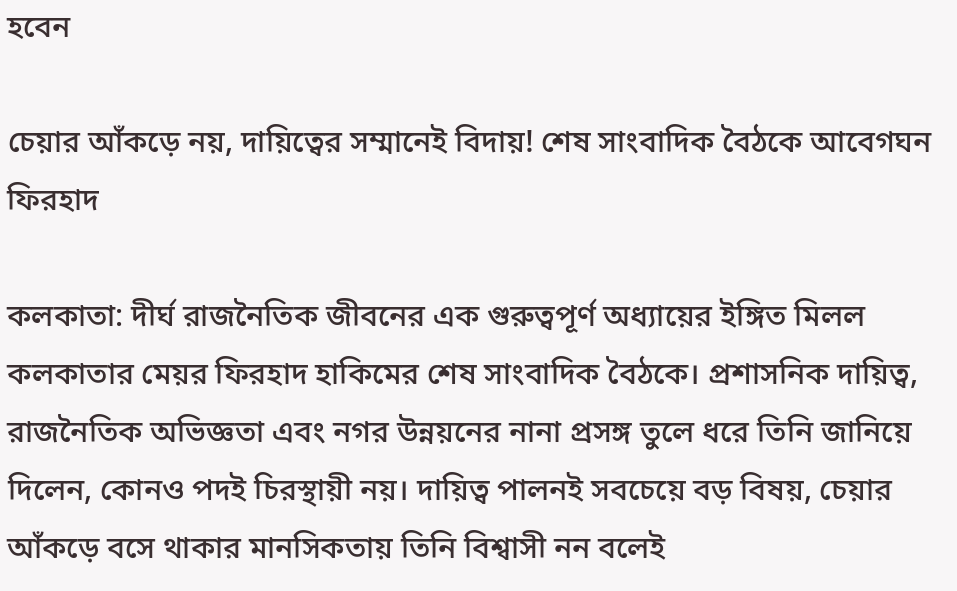হবেন

চেয়ার আঁকড়ে নয়, দায়িত্বের সম্মানেই বিদায়! শেষ সাংবাদিক বৈঠকে আবেগঘন ফিরহাদ

কলকাতা: দীর্ঘ রাজনৈতিক জীবনের এক গুরুত্বপূর্ণ অধ্যায়ের ইঙ্গিত মিলল কলকাতার মেয়র ফিরহাদ হাকিমের শেষ সাংবাদিক বৈঠকে। প্রশাসনিক দায়িত্ব, রাজনৈতিক অভিজ্ঞতা এবং নগর উন্নয়নের নানা প্রসঙ্গ তুলে ধরে তিনি জানিয়ে দিলেন, কোনও পদই চিরস্থায়ী নয়। দায়িত্ব পালনই সবচেয়ে বড় বিষয়, চেয়ার আঁকড়ে বসে থাকার মানসিকতায় তিনি বিশ্বাসী নন বলেই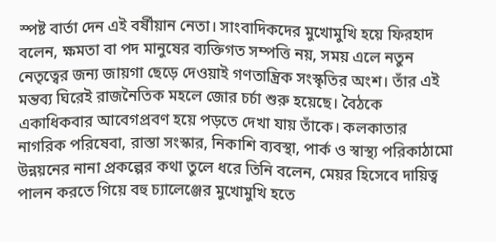স্পষ্ট বার্তা দেন এই বর্ষীয়ান নেতা। সাংবাদিকদের মুখোমুখি হয়ে ফিরহাদ বলেন, ক্ষমতা বা পদ মানুষের ব্যক্তিগত সম্পত্তি নয়, সময় এলে নতুন নেতৃত্বের জন্য জায়গা ছেড়ে দেওয়াই গণতান্ত্রিক সংস্কৃতির অংশ। তাঁর এই মন্তব্য ঘিরেই রাজনৈতিক মহলে জোর চর্চা শুরু হয়েছে। বৈঠকে একাধিকবার আবেগপ্রবণ হয়ে পড়তে দেখা যায় তাঁকে। কলকাতার নাগরিক পরিষেবা, রাস্তা সংস্কার, নিকাশি ব্যবস্থা, পার্ক ও স্বাস্থ্য পরিকাঠামো উন্নয়নের নানা প্রকল্পের কথা তুলে ধরে তিনি বলেন, মেয়র হিসেবে দায়িত্ব পালন করতে গিয়ে বহু চ্যালেঞ্জের মুখোমুখি হতে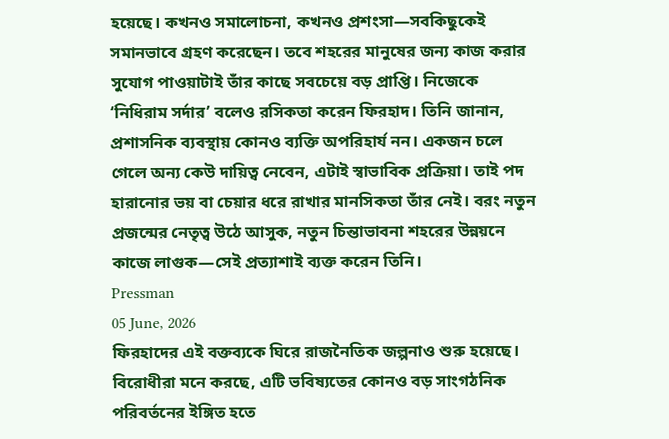হয়েছে। কখনও সমালোচনা, কখনও প্রশংসা—সবকিছুকেই সমানভাবে গ্রহণ করেছেন। তবে শহরের মানুষের জন্য কাজ করার সুযোগ পাওয়াটাই তাঁর কাছে সবচেয়ে বড় প্রাপ্তি। নিজেকে ‘নিধিরাম সর্দার’ বলেও রসিকতা করেন ফিরহাদ। তিনি জানান, প্রশাসনিক ব্যবস্থায় কোনও ব্যক্তি অপরিহার্য নন। একজন চলে গেলে অন্য কেউ দায়িত্ব নেবেন, এটাই স্বাভাবিক প্রক্রিয়া। তাই পদ হারানোর ভয় বা চেয়ার ধরে রাখার মানসিকতা তাঁর নেই। বরং নতুন প্রজন্মের নেতৃত্ব উঠে আসুক, নতুন চিন্তাভাবনা শহরের উন্নয়নে কাজে লাগুক—সেই প্রত্যাশাই ব্যক্ত করেন তিনি।
Pressman
05 June, 2026
ফিরহাদের এই বক্তব্যকে ঘিরে রাজনৈতিক জল্পনাও শুরু হয়েছে। বিরোধীরা মনে করছে, এটি ভবিষ্যতের কোনও বড় সাংগঠনিক পরিবর্তনের ইঙ্গিত হতে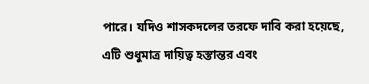পারে। যদিও শাসকদলের তরফে দাবি করা হয়েছে, এটি শুধুমাত্র দায়িত্ব হস্তান্তর এবং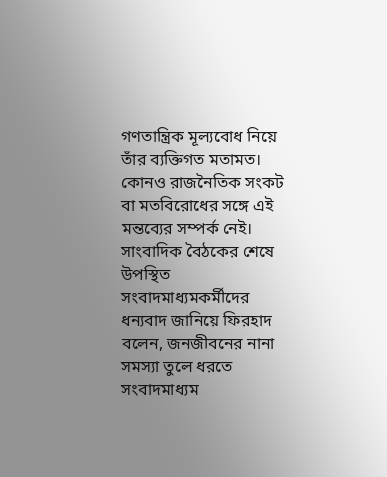গণতান্ত্রিক মূল্যবোধ নিয়ে তাঁর ব্যক্তিগত মতামত। কোনও রাজনৈতিক সংকট বা মতবিরোধের সঙ্গে এই মন্তব্যের সম্পর্ক নেই।
সাংবাদিক বৈঠকের শেষে উপস্থিত সংবাদমাধ্যমকর্মীদের ধন্যবাদ জানিয়ে ফিরহাদ বলেন, জনজীবনের নানা সমস্যা তুলে ধরতে সংবাদমাধ্যম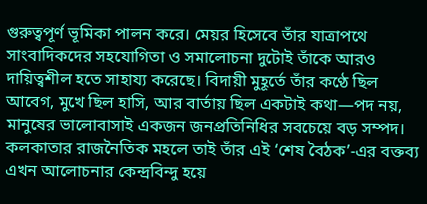গুরুত্বপূর্ণ ভূমিকা পালন করে। মেয়র হিসেবে তাঁর যাত্রাপথে সাংবাদিকদের সহযোগিতা ও সমালোচনা দুটোই তাঁকে আরও দায়িত্বশীল হতে সাহায্য করেছে। বিদায়ী মুহূর্তে তাঁর কণ্ঠে ছিল আবেগ, মুখে ছিল হাসি, আর বার্তায় ছিল একটাই কথা—পদ নয়, মানুষের ভালোবাসাই একজন জনপ্রতিনিধির সবচেয়ে বড় সম্পদ। কলকাতার রাজনৈতিক মহলে তাই তাঁর এই ‘শেষ বৈঠক’-এর বক্তব্য এখন আলোচনার কেন্দ্রবিন্দু হয়ে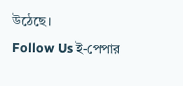উঠেছে।
Follow Us ই-পেপার